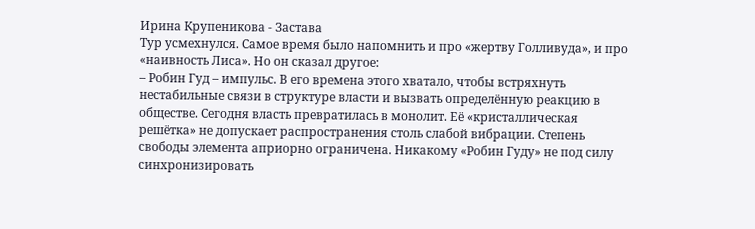Ирина Крупеникова - Застава
Тур усмехнулся. Самое время было напомнить и про «жертву Голливуда», и про «наивность Лиса». Но он сказал другое:
– Робин Гуд – импульс. В его времена этого хватало, чтобы встряхнуть нестабильные связи в структуре власти и вызвать определённую реакцию в обществе. Сегодня власть превратилась в монолит. Её «кристаллическая решётка» не допускает распространения столь слабой вибрации. Степень свободы элемента априорно ограничена. Никакому «Робин Гуду» не под силу синхронизировать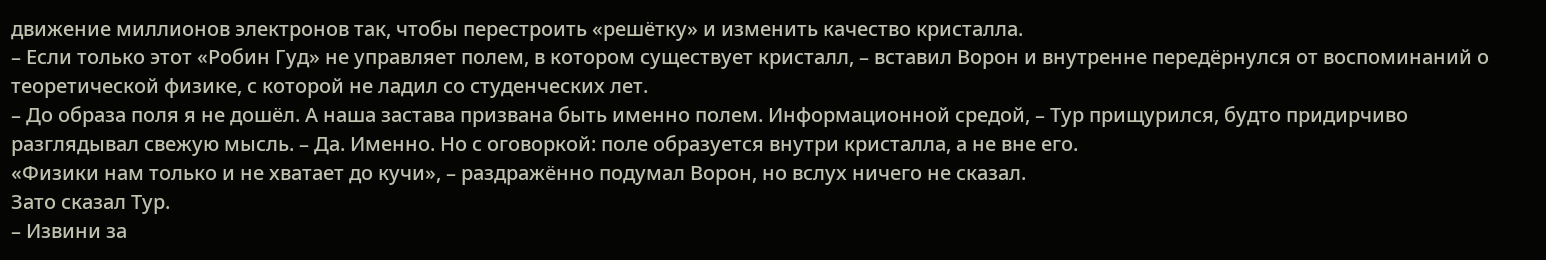движение миллионов электронов так, чтобы перестроить «решётку» и изменить качество кристалла.
– Если только этот «Робин Гуд» не управляет полем, в котором существует кристалл, – вставил Ворон и внутренне передёрнулся от воспоминаний о теоретической физике, с которой не ладил со студенческих лет.
– До образа поля я не дошёл. А наша застава призвана быть именно полем. Информационной средой, – Тур прищурился, будто придирчиво разглядывал свежую мысль. – Да. Именно. Но с оговоркой: поле образуется внутри кристалла, а не вне его.
«Физики нам только и не хватает до кучи», – раздражённо подумал Ворон, но вслух ничего не сказал.
Зато сказал Тур.
– Извини за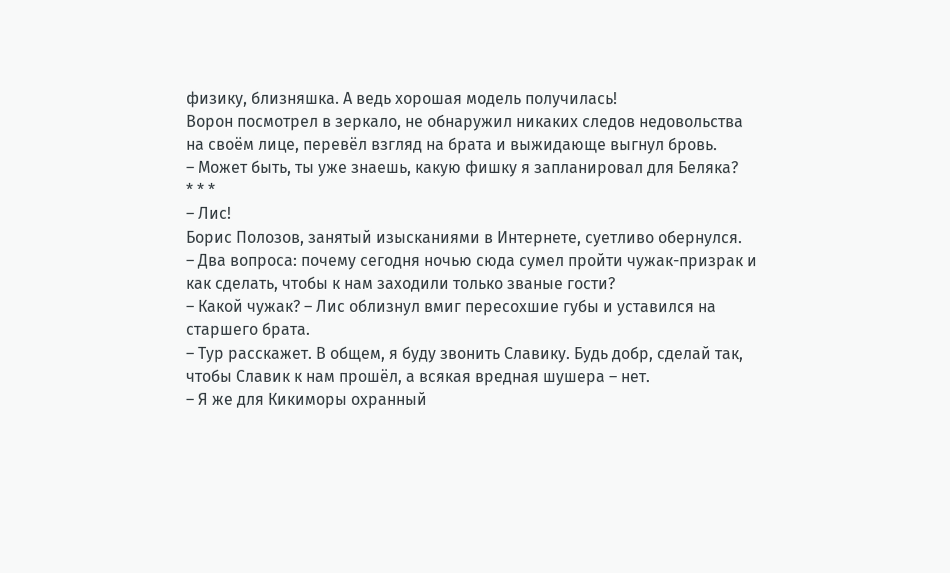физику, близняшка. А ведь хорошая модель получилась!
Ворон посмотрел в зеркало, не обнаружил никаких следов недовольства на своём лице, перевёл взгляд на брата и выжидающе выгнул бровь.
– Может быть, ты уже знаешь, какую фишку я запланировал для Беляка?
* * *
– Лис!
Борис Полозов, занятый изысканиями в Интернете, суетливо обернулся.
– Два вопроса: почему сегодня ночью сюда сумел пройти чужак-призрак и как сделать, чтобы к нам заходили только званые гости?
– Какой чужак? – Лис облизнул вмиг пересохшие губы и уставился на старшего брата.
– Тур расскажет. В общем, я буду звонить Славику. Будь добр, сделай так, чтобы Славик к нам прошёл, а всякая вредная шушера – нет.
– Я же для Кикиморы охранный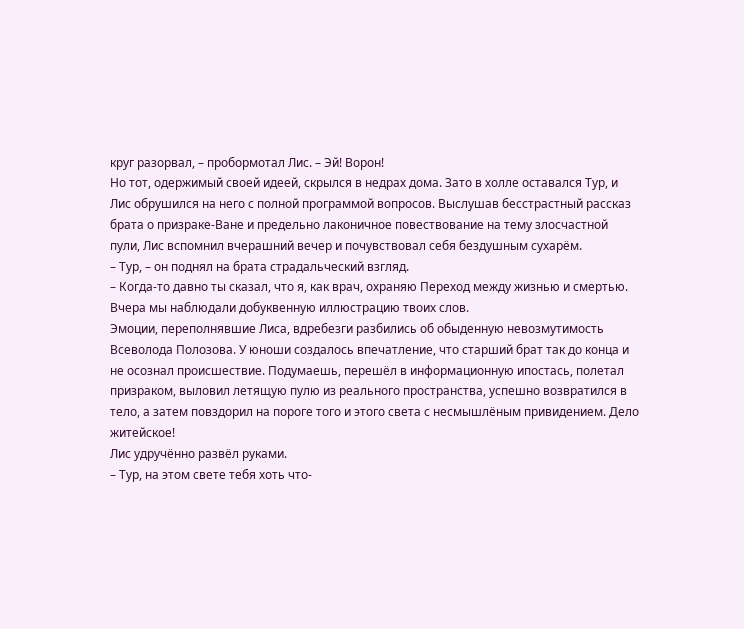круг разорвал, – пробормотал Лис. – Эй! Ворон!
Но тот, одержимый своей идеей, скрылся в недрах дома. Зато в холле оставался Тур, и Лис обрушился на него с полной программой вопросов. Выслушав бесстрастный рассказ брата о призраке-Ване и предельно лаконичное повествование на тему злосчастной пули, Лис вспомнил вчерашний вечер и почувствовал себя бездушным сухарём.
– Тур, – он поднял на брата страдальческий взгляд.
– Когда-то давно ты сказал, что я, как врач, охраняю Переход между жизнью и смертью. Вчера мы наблюдали добуквенную иллюстрацию твоих слов.
Эмоции, переполнявшие Лиса, вдребезги разбились об обыденную невозмутимость Всеволода Полозова. У юноши создалось впечатление, что старший брат так до конца и не осознал происшествие. Подумаешь, перешёл в информационную ипостась, полетал призраком, выловил летящую пулю из реального пространства, успешно возвратился в тело, а затем повздорил на пороге того и этого света с несмышлёным привидением. Дело житейское!
Лис удручённо развёл руками.
– Тур, на этом свете тебя хоть что-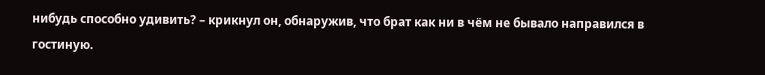нибудь способно удивить? – крикнул он, обнаружив, что брат как ни в чём не бывало направился в гостиную.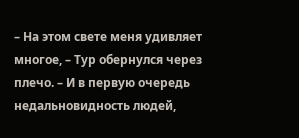– На этом свете меня удивляет многое, – Тур обернулся через плечо. – И в первую очередь недальновидность людей,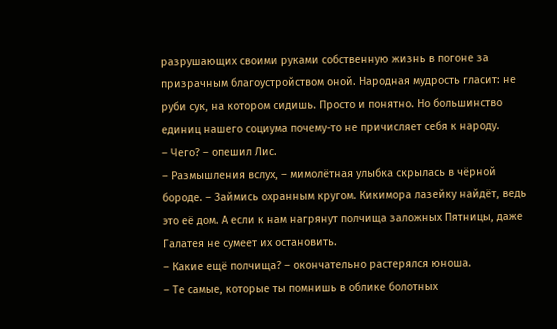разрушающих своими руками собственную жизнь в погоне за призрачным благоустройством оной. Народная мудрость гласит: не руби сук, на котором сидишь. Просто и понятно. Но большинство единиц нашего социума почему-то не причисляет себя к народу.
– Чего? – опешил Лис.
– Размышления вслух, – мимолётная улыбка скрылась в чёрной бороде. – Займись охранным кругом. Кикимора лазейку найдёт, ведь это её дом. А если к нам нагрянут полчища заложных Пятницы, даже Галатея не сумеет их остановить.
– Какие ещё полчища? – окончательно растерялся юноша.
– Те самые, которые ты помнишь в облике болотных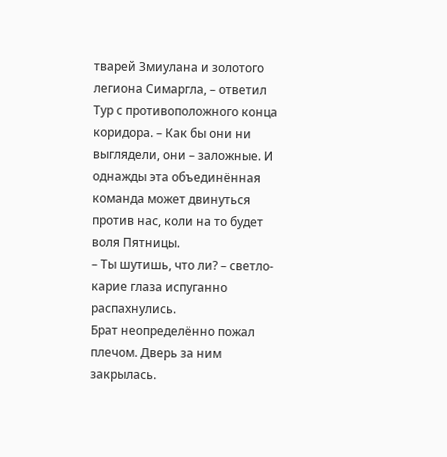тварей Змиулана и золотого легиона Симаргла, – ответил Тур с противоположного конца коридора. – Как бы они ни выглядели, они – заложные. И однажды эта объединённая команда может двинуться против нас, коли на то будет воля Пятницы.
– Ты шутишь, что ли? – светло-карие глаза испуганно распахнулись.
Брат неопределённо пожал плечом. Дверь за ним закрылась.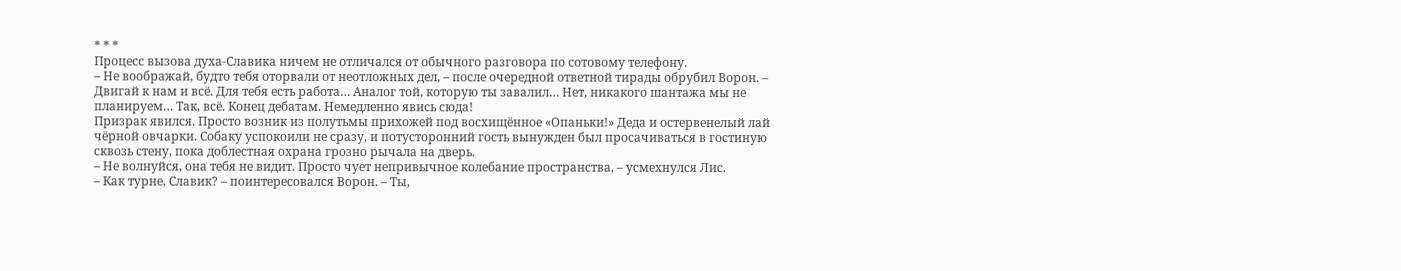* * *
Процесс вызова духа-Славика ничем не отличался от обычного разговора по сотовому телефону.
– Не воображай, будто тебя оторвали от неотложных дел, – после очередной ответной тирады обрубил Ворон. – Двигай к нам и всё. Для тебя есть работа… Аналог той, которую ты завалил… Нет, никакого шантажа мы не планируем… Так, всё. Конец дебатам. Немедленно явись сюда!
Призрак явился. Просто возник из полутьмы прихожей под восхищённое «Опаньки!» Деда и остервенелый лай чёрной овчарки. Собаку успокоили не сразу, и потусторонний гость вынужден был просачиваться в гостиную сквозь стену, пока доблестная охрана грозно рычала на дверь.
– Не волнуйся, она тебя не видит. Просто чует непривычное колебание пространства, – усмехнулся Лис.
– Как турне, Славик? – поинтересовался Ворон. – Ты,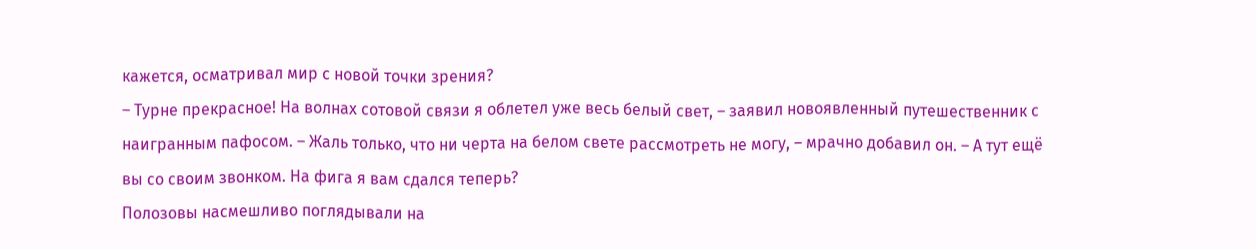кажется, осматривал мир с новой точки зрения?
– Турне прекрасное! На волнах сотовой связи я облетел уже весь белый свет, – заявил новоявленный путешественник с наигранным пафосом. – Жаль только, что ни черта на белом свете рассмотреть не могу, – мрачно добавил он. – А тут ещё вы со своим звонком. На фига я вам сдался теперь?
Полозовы насмешливо поглядывали на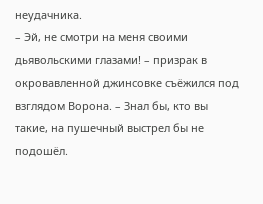неудачника.
– Эй, не смотри на меня своими дьявольскими глазами! – призрак в окровавленной джинсовке съёжился под взглядом Ворона. – Знал бы, кто вы такие, на пушечный выстрел бы не подошёл.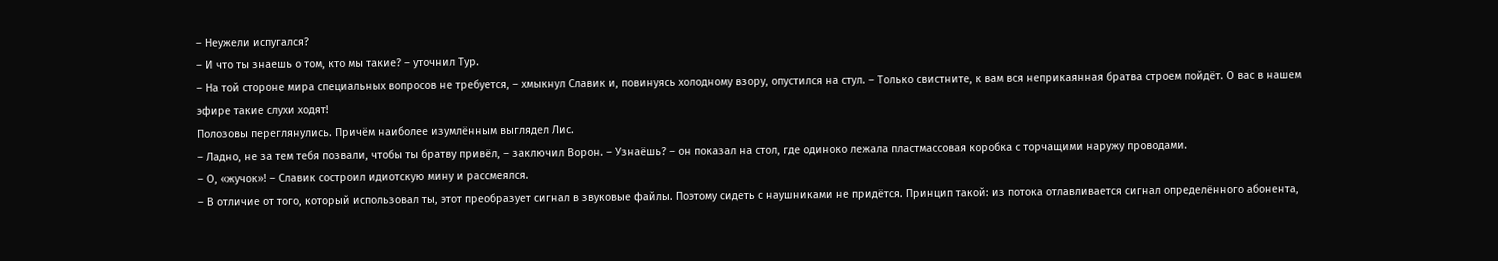– Неужели испугался?
– И что ты знаешь о том, кто мы такие? – уточнил Тур.
– На той стороне мира специальных вопросов не требуется, – хмыкнул Славик и, повинуясь холодному взору, опустился на стул. – Только свистните, к вам вся неприкаянная братва строем пойдёт. О вас в нашем эфире такие слухи ходят!
Полозовы переглянулись. Причём наиболее изумлённым выглядел Лис.
– Ладно, не за тем тебя позвали, чтобы ты братву привёл, – заключил Ворон. – Узнаёшь? – он показал на стол, где одиноко лежала пластмассовая коробка с торчащими наружу проводами.
– О, «жучок»! – Славик состроил идиотскую мину и рассмеялся.
– В отличие от того, который использовал ты, этот преобразует сигнал в звуковые файлы. Поэтому сидеть с наушниками не придётся. Принцип такой: из потока отлавливается сигнал определённого абонента,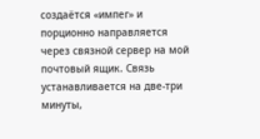создаётся «импег» и порционно направляется через связной сервер на мой почтовый ящик. Связь устанавливается на две-три минуты,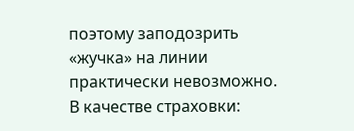поэтому заподозрить «жучка» на линии практически невозможно. В качестве страховки: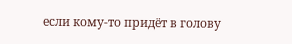если кому-то придёт в голову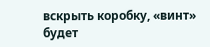вскрыть коробку, «винт» будет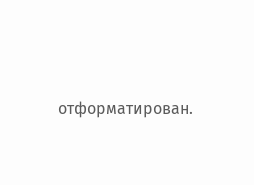отформатирован.